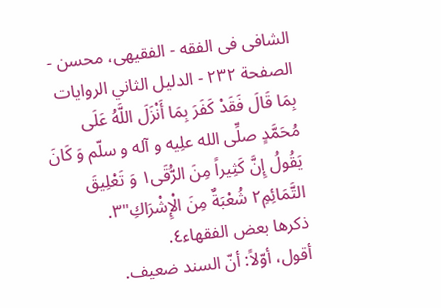الشافی فی الفقه - الفقیهی، محسن - الصفحة ٢٣٢ - الدليل الثاني الروايات
بِمَا قَالَ فَقَدْ كَفَرَ بِمَا أَنْزَلَ اللَّهُ عَلَى مُحَمَّدٍ صلِّی الله علِیه و آله و سلّم وَ كَانَ يَقُولُ إِنَّ كَثِيراً مِنَ الرُّقَى١ وَ تَعْلِيقَ التَّمَائِمِ٢ شُعْبَةٌ مِنَ الْإِشْرَاكِ"٣.
ذکرها بعض الفقهاء٤.
أقول، أوّلاً: أنّ السند ضعيف.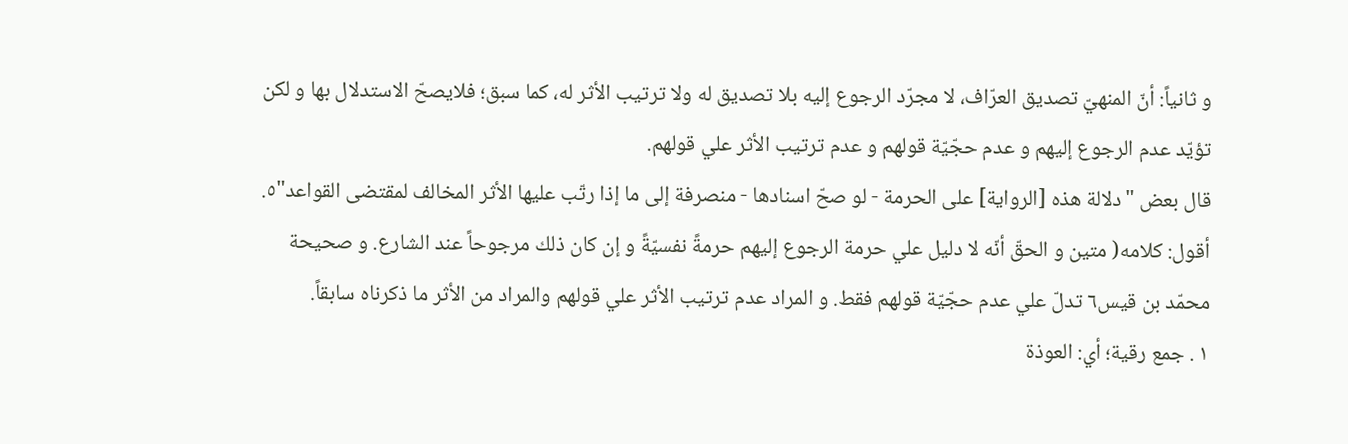و ثانياً: أنّ المنهيّ تصديق العرّاف، لا مجرّد الرجوع إليه بلا تصديق له ولا ترتيب الأثر له، کما سبق؛ فلايصحّ الاستدلال بها و لکن تؤيّد عدم الرجوع إليهم و عدم حجّيّة قولهم و عدم ترتيب الأثر علي قولهم.
قال بعض "دلالة هذه [الرواية] على الحرمة - لو صحّ اسنادها - منصرفة إلى ما إذا رتّب عليها الأثر المخالف لمقتضى القواعد"٥.
أقول: کلامه( متين و الحقّ أنّه لا دليل علي حرمة الرجوع إليهم حرمةً نفسيّةً و إن کان ذلك مرجوحاً عند الشارع. و صحيحة محمّد بن قيس٦ تدلّ علي عدم حجّيّة قولهم فقط. و المراد عدم ترتيب الأثر علي قولهم والمراد من الأثر ما ذکرناه سابقاً.
١ . جمع رقية؛ أي: العوذة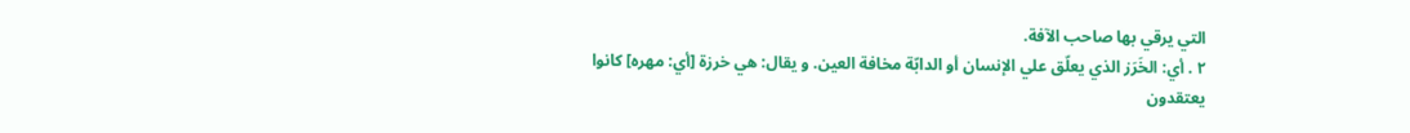التي يرقي بها صاحب الآفة.
٢ . أي: الخَرَز الذي يعلّق علي الإنسان أو الدابّة مخافة العين. و يقال: هي خرزة [أي: مهره] کانوا يعتقدون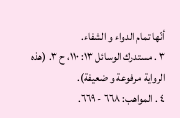أنّها تمام الدواء و الشفاء.
٣ . مستدرك الوسائل ١٣: ١١٠، ح ٣. (هذه الرواية مرفوعة و ضعيفة).
٤ . المواهب: ٦٦٨ - ٦٦٩.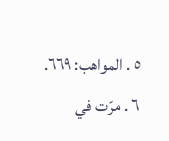٥ . المواهب: ٦٦٩.
٦ . مرّت في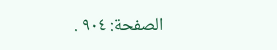الصفحة: ٩٠٤ .